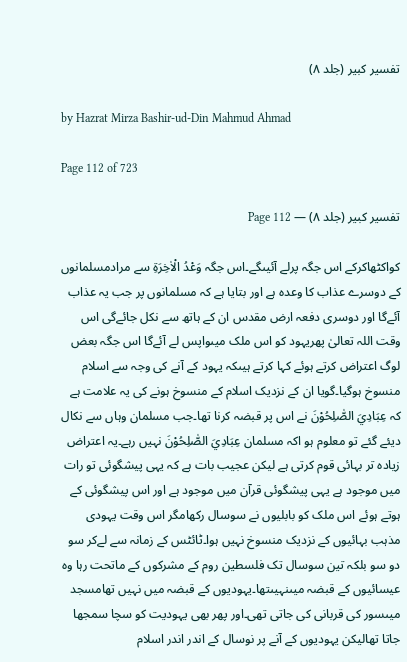تفسیر کبیر (جلد ۸)

by Hazrat Mirza Bashir-ud-Din Mahmud Ahmad

Page 112 of 723

تفسیر کبیر (جلد ۸) — Page 112

کواکٹھاکرکے اس جگہ پرلے آئیںگے۔اس جگہ وَعْدُ الْاٰخِرَةِ سے مرادمسلمانوں کے دوسرے عذاب کا وعدہ ہے اور بتایا ہے کہ مسلمانوں پر جب یہ عذاب آئےگا اور دوسری دفعہ ارض مقدس ان کے ہاتھ سے نکل جائےگی اس وقت اللہ تعالیٰ پھریہود کو اس ملک میںواپس لے آئےگا اس جگہ بعض لوگ اعتراض کرتے ہوئے کہا کرتے ہیںکہ یہود کے آنے کی وجہ سے اسلام منسوخ ہوگیا۔گویا ان کے نزدیک اسلام کے منسوخ ہونے کی یہ علامت ہے کہ عِبَادِيَ الصّٰلِحُوْنَ نے اس پر قبضہ کرنا تھا۔جب مسلمان وہاں سے نکال دیئے گئے تو معلوم ہو اکہ مسلمان عِبَادِيَ الصّٰلِحُوْنَ نہیں رہے۔یہ اعتراض زیادہ تر بہائی قوم کرتی ہے لیکن عجیب بات ہے کہ یہی پیشگوئی تو رات میں موجود ہے یہی پیشگوئی قرآن میں موجود ہے اور اس پیشگوئی کے ہوتے ہوئے اس ملک کو بابلیوں نے سوسال رکھامگر اس وقت یہودی مذہب بہائیوں کے نزدیک منسوخ نہیں ہوا۔ٹائٹس کے زمانہ سے لےکر سو دو سو بلکہ تین سوسال تک فلسطین روم کے مشرکوں کے ماتحت رہا وہ عیسائیوں کے قبضہ میںنہیںتھا۔یہودیوں کے قبضہ میں نہیں تھامسجد میںسور کی قربانی کی جاتی تھی۔اور پھر بھی یہودیت کو سچا سمجھا جاتا تھالیکن یہودیوں کے آنے پر نوسال کے اندر اندر اسلام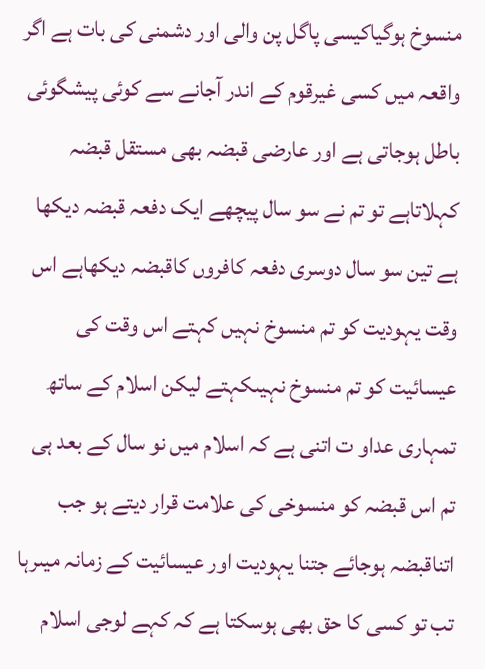منسوخ ہوگیاکیسی پاگل پن والی اور دشمنی کی بات ہے اگر واقعہ میں کسی غیرقوم کے اندر آجانے سے کوئی پیشگوئی باطل ہوجاتی ہے اور عارضی قبضہ بھی مستقل قبضہ کہلاتاہے تو تم نے سو سال پیچھے ایک دفعہ قبضہ دیکھا ہے تین سو سال دوسری دفعہ کافروں کاقبضہ دیکھاہے اس وقت یہودیت کو تم منسوخ نہیں کہتے اس وقت کی عیسائیت کو تم منسوخ نہیںکہتے لیکن اسلام کے ساتھ تمہاری عداو ت اتنی ہے کہ اسلام میں نو سال کے بعد ہی تم اس قبضہ کو منسوخی کی علامت قرار دیتے ہو جب اتناقبضہ ہوجائے جتنا یہودیت اور عیسائیت کے زمانہ میںرہا تب تو کسی کا حق بھی ہوسکتا ہے کہ کہے لوجی اسلام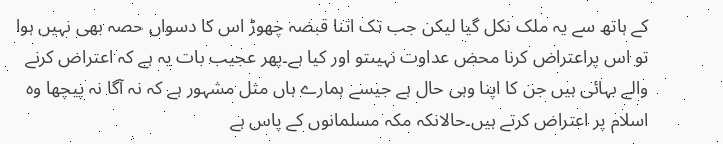کے ہاتھ سے یہ ملک نکل گیا لیکن جب تک اتنا قبضہ چھوڑ اس کا دسواں حصہ بھی نہیں ہوا تو اس پراعتراض کرنا محض عداوت نہیںتو اور کیا ہے۔پھر عجیب بات یہ ہے کہ اعتراض کرنے والے بہائی ہیں جن کا اپنا وہی حال ہے جیسے ہمارے ہاں مثل مشہور ہے کہ نہ آگا نہ پیچھا وہ اسلام پر اعتراض کرتے ہیں۔حالانکہ مکہ مسلمانوں کے پاس ہے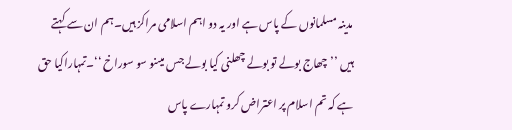مدینہ مسلمانوں کے پاس ہے اور یہ دو اہم اسلامی مراکز ہیں۔ہم ان سے کہتے ہیں ’’چھاج بولے تو بولے چھلنی کیا بولے جس میںنو سو سوراخ ‘‘۔تمہاراکیا حق ہے کہ تم اسلام پر اعتراض کرو تمہارے پاس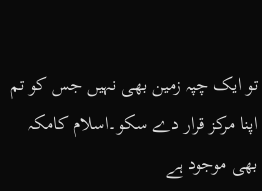تو ایک چپہ زمین بھی نہیں جس کو تم اپنا مرکز قرار دے سکو۔اسلام کامکہ بھی موجود ہے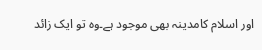اور اسلام کامدینہ بھی موجود ہے۔وہ تو ایک زائد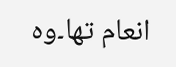انعام تھا۔وہ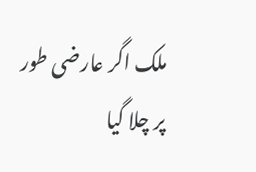ملک اگر عارضی طور پر چلا گیا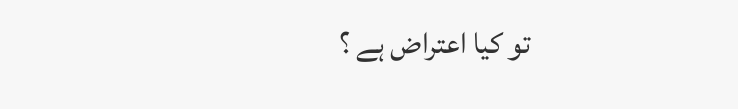تو کیا اعتراض ہے ؟